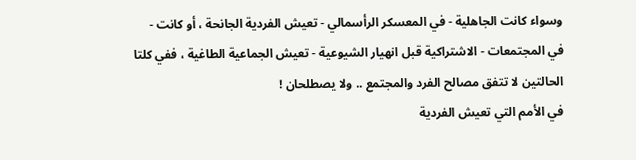وسواء كانت الجاهلية - في المعسكر الرأسمالي - تعيش الفردية الجانحة ، أو كانت - في المجتمعات - الاشتراكية قبل انهيار الشيوعية - تعيش الجماعية الطاغية ، ففي كلتا الحالتين لا تتفق مصالح الفرد والمجتمع .. ولا يصطلحان !
في الأمم التي تعيش الفردية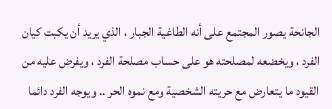الجانحة يصور المجتمع على أنه الطاغية الجبار ، الذي يريد أن يكبت كيان الفرد ، ويخضعه لمصلحته هو على حساب مصلحة الفرد ، ويفرض عليه من القيود ما يتعارض مع حريته الشخصية ومع نموه الحر .. ويوجه الفرد دائما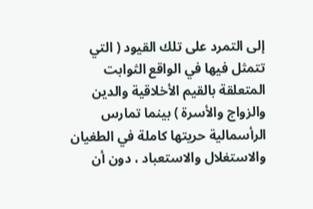إلى التمرد على تلك القيود ( التي تتمثل فيها في الواقع الثوابت المتعلقة بالقيم الأخلاقية والدين والزواج والأسرة ) بينما تمارس الرأسمالية حريتها كاملة في الطغيان والاستغلال والاستعباد ، دون أن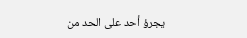يجرؤ أحد على الحد من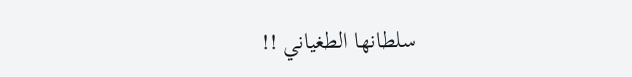سلطانها الطغياني !!